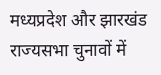मध्यप्रदेश और झारखंड राज्यसभा चुनावों में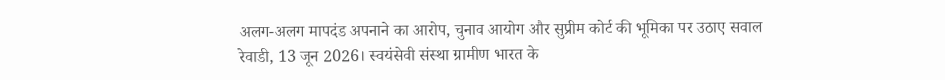अलग-अलग मापदंड अपनाने का आरोप, चुनाव आयोग और सुप्रीम कोर्ट की भूमिका पर उठाए सवाल
रेवाडी, 13 जून 2026। स्वयंसेवी संस्था ग्रामीण भारत के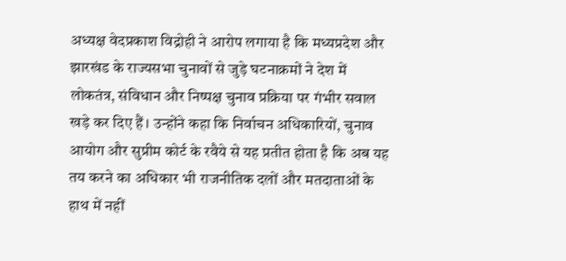अध्यक्ष वेदप्रकाश विद्रोही ने आरोप लगाया है कि मध्यप्रदेश और झारखंड के राज्यसभा चुनावों से जुड़े घटनाक्रमों ने देश में लोकतंत्र, संविधान और निष्पक्ष चुनाव प्रक्रिया पर गंभीर सवाल खड़े कर दिए हैं। उन्होंने कहा कि निर्वाचन अधिकारियों, चुनाव आयोग और सुप्रीम कोर्ट के रवैये से यह प्रतीत होता है कि अब यह तय करने का अधिकार भी राजनीतिक दलों और मतदाताओं के हाथ में नहीं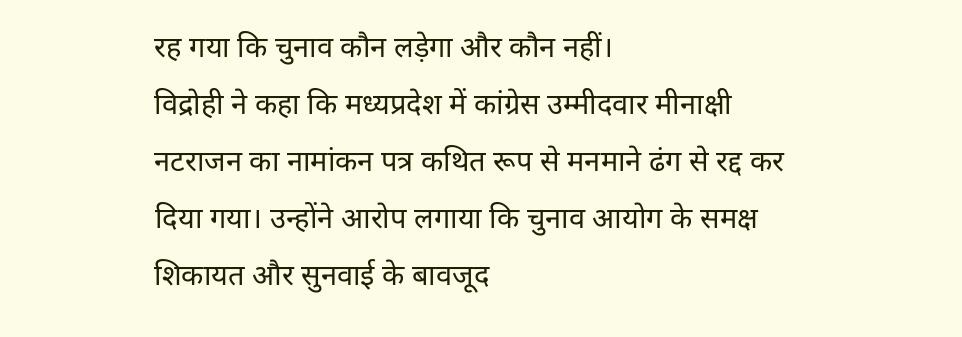रह गया कि चुनाव कौन लड़ेगा और कौन नहीं।
विद्रोही ने कहा कि मध्यप्रदेश में कांग्रेस उम्मीदवार मीनाक्षी नटराजन का नामांकन पत्र कथित रूप से मनमाने ढंग से रद्द कर दिया गया। उन्होंने आरोप लगाया कि चुनाव आयोग के समक्ष शिकायत और सुनवाई के बावजूद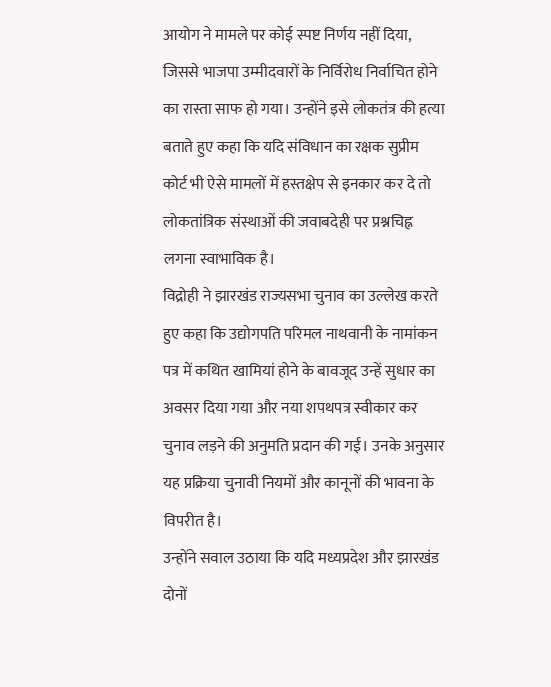आयोग ने मामले पर कोई स्पष्ट निर्णय नहीं दिया, जिससे भाजपा उम्मीदवारों के निर्विरोध निर्वाचित होने का रास्ता साफ हो गया। उन्होंने इसे लोकतंत्र की हत्या बताते हुए कहा कि यदि संविधान का रक्षक सुप्रीम कोर्ट भी ऐसे मामलों में हस्तक्षेप से इनकार कर दे तो लोकतांत्रिक संस्थाओं की जवाबदेही पर प्रश्नचिह्न लगना स्वाभाविक है।
विद्रोही ने झारखंड राज्यसभा चुनाव का उल्लेख करते हुए कहा कि उद्योगपति परिमल नाथवानी के नामांकन पत्र में कथित खामियां होने के बावजूद उन्हें सुधार का अवसर दिया गया और नया शपथपत्र स्वीकार कर चुनाव लड़ने की अनुमति प्रदान की गई। उनके अनुसार यह प्रक्रिया चुनावी नियमों और कानूनों की भावना के विपरीत है।
उन्होंने सवाल उठाया कि यदि मध्यप्रदेश और झारखंड दोनों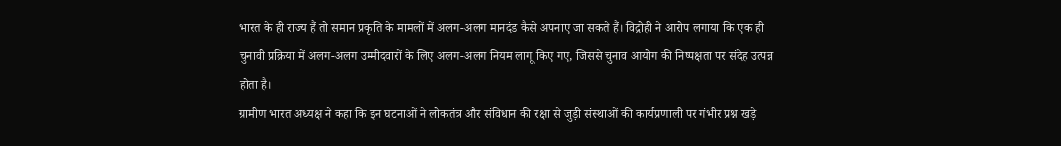भारत के ही राज्य हैं तो समान प्रकृति के मामलों में अलग-अलग मानदंड कैसे अपनाए जा सकते हैं। विद्रोही ने आरोप लगाया कि एक ही चुनावी प्रक्रिया में अलग-अलग उम्मीदवारों के लिए अलग-अलग नियम लागू किए गए, जिससे चुनाव आयोग की निष्पक्षता पर संदेह उत्पन्न होता है।
ग्रामीण भारत अध्यक्ष ने कहा कि इन घटनाओं ने लोकतंत्र और संविधान की रक्षा से जुड़ी संस्थाओं की कार्यप्रणाली पर गंभीर प्रश्न खड़े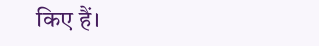किए हैं।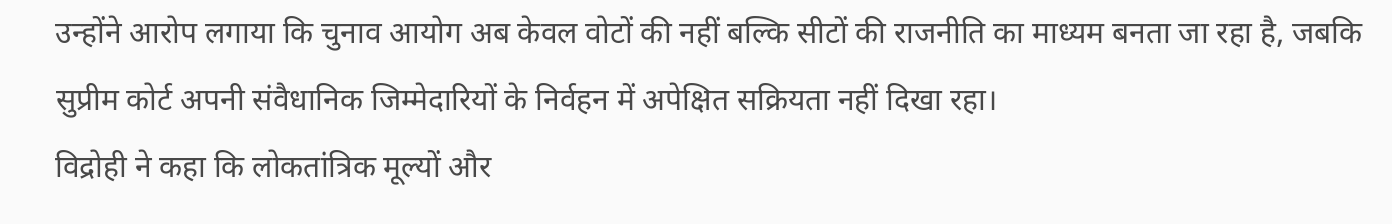उन्होंने आरोप लगाया कि चुनाव आयोग अब केवल वोटों की नहीं बल्कि सीटों की राजनीति का माध्यम बनता जा रहा है, जबकि सुप्रीम कोर्ट अपनी संवैधानिक जिम्मेदारियों के निर्वहन में अपेक्षित सक्रियता नहीं दिखा रहा।
विद्रोही ने कहा कि लोकतांत्रिक मूल्यों और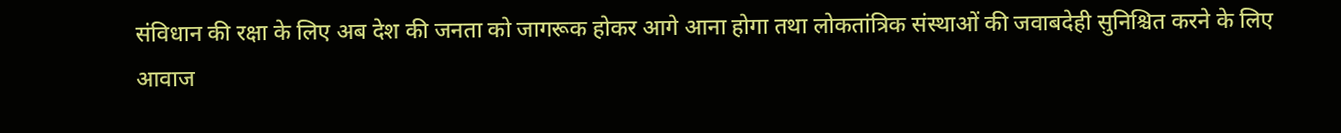संविधान की रक्षा के लिए अब देश की जनता को जागरूक होकर आगे आना होगा तथा लोकतांत्रिक संस्थाओं की जवाबदेही सुनिश्चित करने के लिए आवाज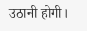उठानी होगी।